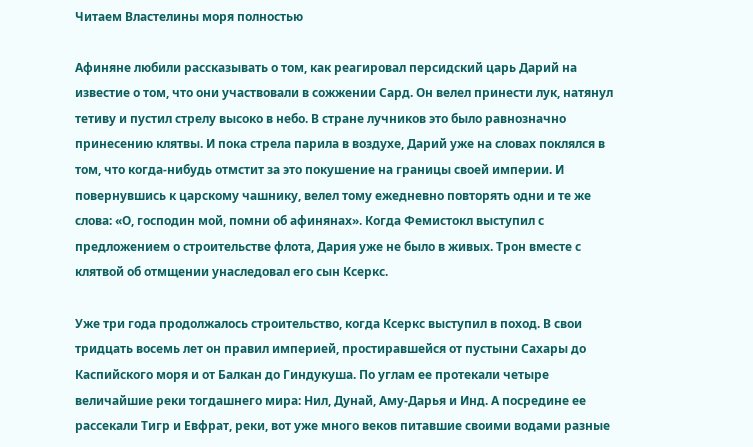Читаем Властелины моря полностью

Афиняне любили рассказывать о том, как реагировал персидский царь Дарий на известие о том, что они участвовали в сожжении Сард. Он велел принести лук, натянул тетиву и пустил стрелу высоко в небо. В стране лучников это было равнозначно принесению клятвы. И пока стрела парила в воздухе, Дарий уже на словах поклялся в том, что когда-нибудь отмстит за это покушение на границы своей империи. И повернувшись к царскому чашнику, велел тому ежедневно повторять одни и те же слова: «О, господин мой, помни об афинянах». Когда Фемистокл выступил с предложением о строительстве флота, Дария уже не было в живых. Трон вместе с клятвой об отмщении унаследовал его сын Ксеркс.

Уже три года продолжалось строительство, когда Ксеркс выступил в поход. В свои тридцать восемь лет он правил империей, простиравшейся от пустыни Сахары до Каспийского моря и от Балкан до Гиндукуша. По углам ее протекали четыре величайшие реки тогдашнего мира: Нил, Дунай, Аму-Дарья и Инд. А посредине ее рассекали Тигр и Евфрат, реки, вот уже много веков питавшие своими водами разные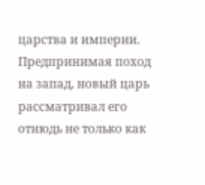царства и империи. Предпринимая поход на запад, новый царь рассматривал его отнюдь не только как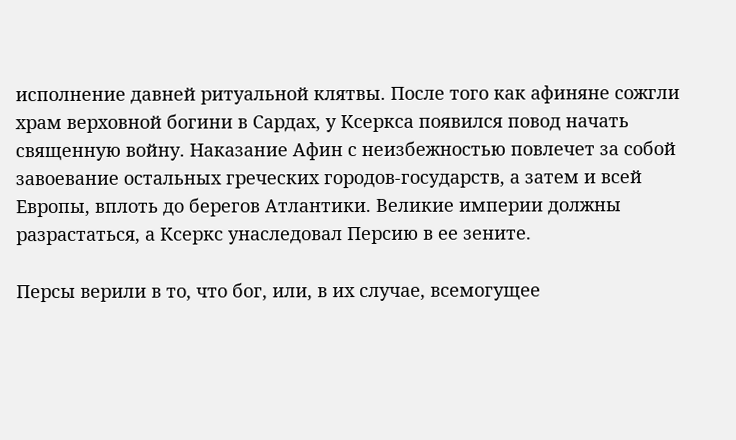исполнение давней ритуальной клятвы. После того как афиняне сожгли храм верховной богини в Сардах, у Ксеркса появился повод начать священную войну. Наказание Афин с неизбежностью повлечет за собой завоевание остальных греческих городов-государств, а затем и всей Европы, вплоть до берегов Атлантики. Великие империи должны разрастаться, а Ксеркс унаследовал Персию в ее зените.

Персы верили в то, что бог, или, в их случае, всемогущее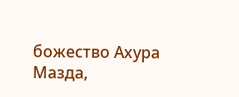божество Ахура Мазда,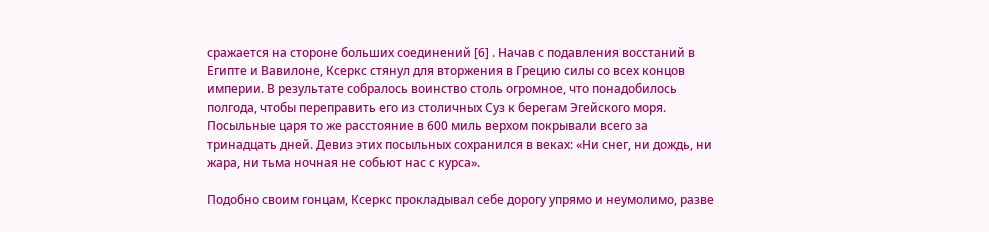сражается на стороне больших соединений [6] . Начав с подавления восстаний в Египте и Вавилоне, Ксеркс стянул для вторжения в Грецию силы со всех концов империи. В результате собралось воинство столь огромное, что понадобилось полгода, чтобы переправить его из столичных Суз к берегам Эгейского моря. Посыльные царя то же расстояние в 600 миль верхом покрывали всего за тринадцать дней. Девиз этих посыльных сохранился в веках: «Ни снег, ни дождь, ни жара, ни тьма ночная не собьют нас с курса».

Подобно своим гонцам, Ксеркс прокладывал себе дорогу упрямо и неумолимо, разве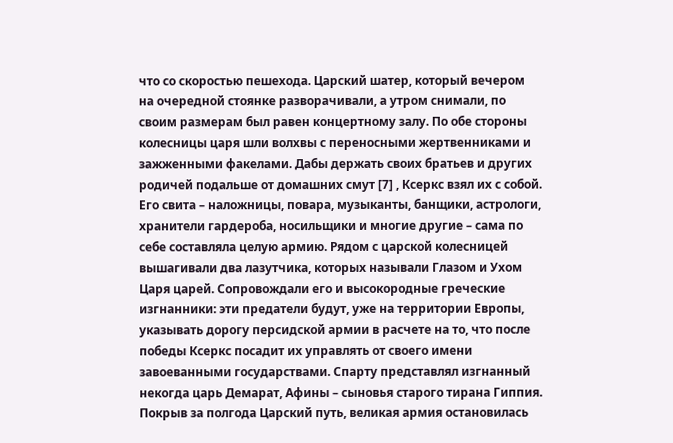что со скоростью пешехода. Царский шатер, который вечером на очередной стоянке разворачивали, а утром снимали, по своим размерам был равен концертному залу. По обе стороны колесницы царя шли волхвы с переносными жертвенниками и зажженными факелами. Дабы держать своих братьев и других родичей подальше от домашних смут [7] , Ксеркс взял их с собой. Его свита – наложницы, повара, музыканты, банщики, астрологи, хранители гардероба, носильщики и многие другие – сама по себе составляла целую армию. Рядом с царской колесницей вышагивали два лазутчика, которых называли Глазом и Ухом Царя царей. Сопровождали его и высокородные греческие изгнанники: эти предатели будут, уже на территории Европы, указывать дорогу персидской армии в расчете на то, что после победы Ксеркс посадит их управлять от своего имени завоеванными государствами. Спарту представлял изгнанный некогда царь Демарат, Афины – сыновья старого тирана Гиппия. Покрыв за полгода Царский путь, великая армия остановилась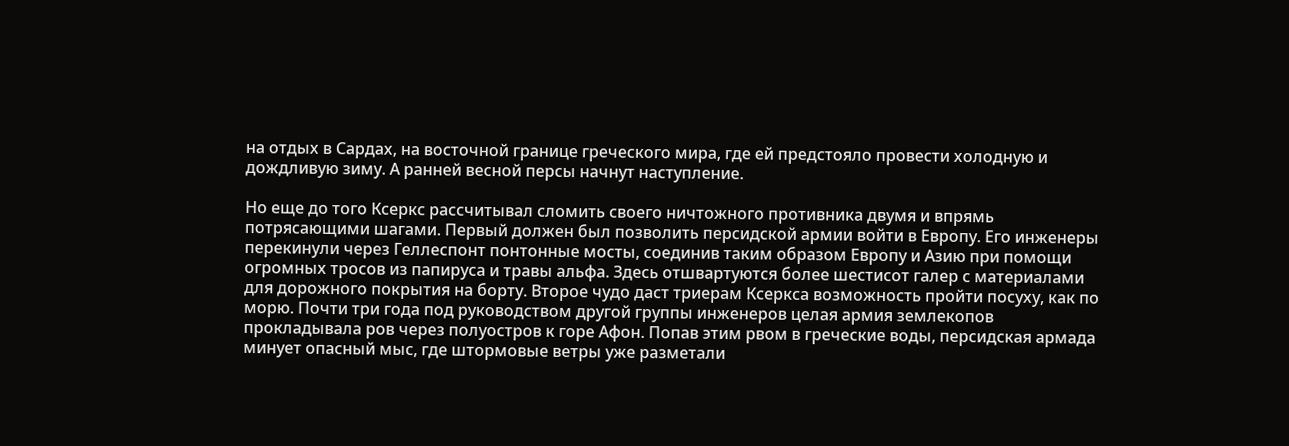на отдых в Сардах, на восточной границе греческого мира, где ей предстояло провести холодную и дождливую зиму. А ранней весной персы начнут наступление.

Но еще до того Ксеркс рассчитывал сломить своего ничтожного противника двумя и впрямь потрясающими шагами. Первый должен был позволить персидской армии войти в Европу. Его инженеры перекинули через Геллеспонт понтонные мосты, соединив таким образом Европу и Азию при помощи огромных тросов из папируса и травы альфа. Здесь отшвартуются более шестисот галер с материалами для дорожного покрытия на борту. Второе чудо даст триерам Ксеркса возможность пройти посуху, как по морю. Почти три года под руководством другой группы инженеров целая армия землекопов прокладывала ров через полуостров к горе Афон. Попав этим рвом в греческие воды, персидская армада минует опасный мыс, где штормовые ветры уже разметали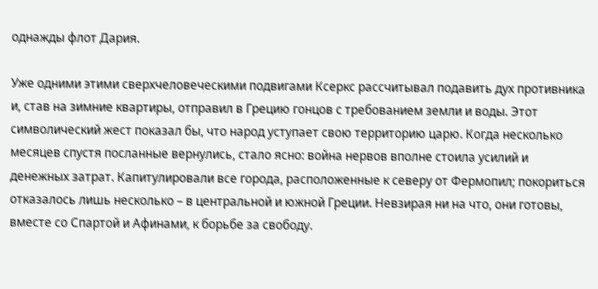однажды флот Дария.

Уже одними этими сверхчеловеческими подвигами Ксеркс рассчитывал подавить дух противника и, став на зимние квартиры, отправил в Грецию гонцов с требованием земли и воды. Этот символический жест показал бы, что народ уступает свою территорию царю. Когда несколько месяцев спустя посланные вернулись, стало ясно: война нервов вполне стоила усилий и денежных затрат. Капитулировали все города, расположенные к северу от Фермопил; покориться отказалось лишь несколько – в центральной и южной Греции. Невзирая ни на что, они готовы, вместе со Спартой и Афинами, к борьбе за свободу.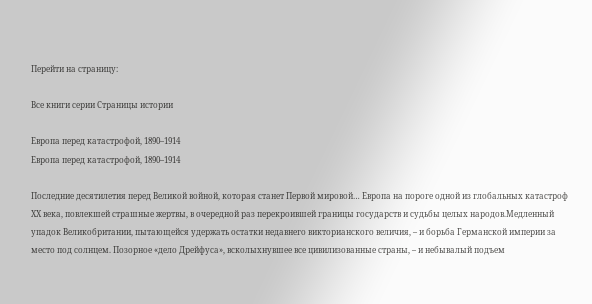Перейти на страницу:

Все книги серии Страницы истории

Европа перед катастрофой, 1890–1914
Европа перед катастрофой, 1890–1914

Последние десятилетия перед Великой войной, которая станет Первой мировой… Европа на пороге одной из глобальных катастроф ХХ века, повлекшей страшные жертвы, в очередной раз перекроившей границы государств и судьбы целых народов.Медленный упадок Великобритании, пытающейся удержать остатки недавнего викторианского величия, – и борьба Германской империи за место под солнцем. Позорное «дело Дрейфуса», всколыхнувшее все цивилизованные страны, – и небывалый подъем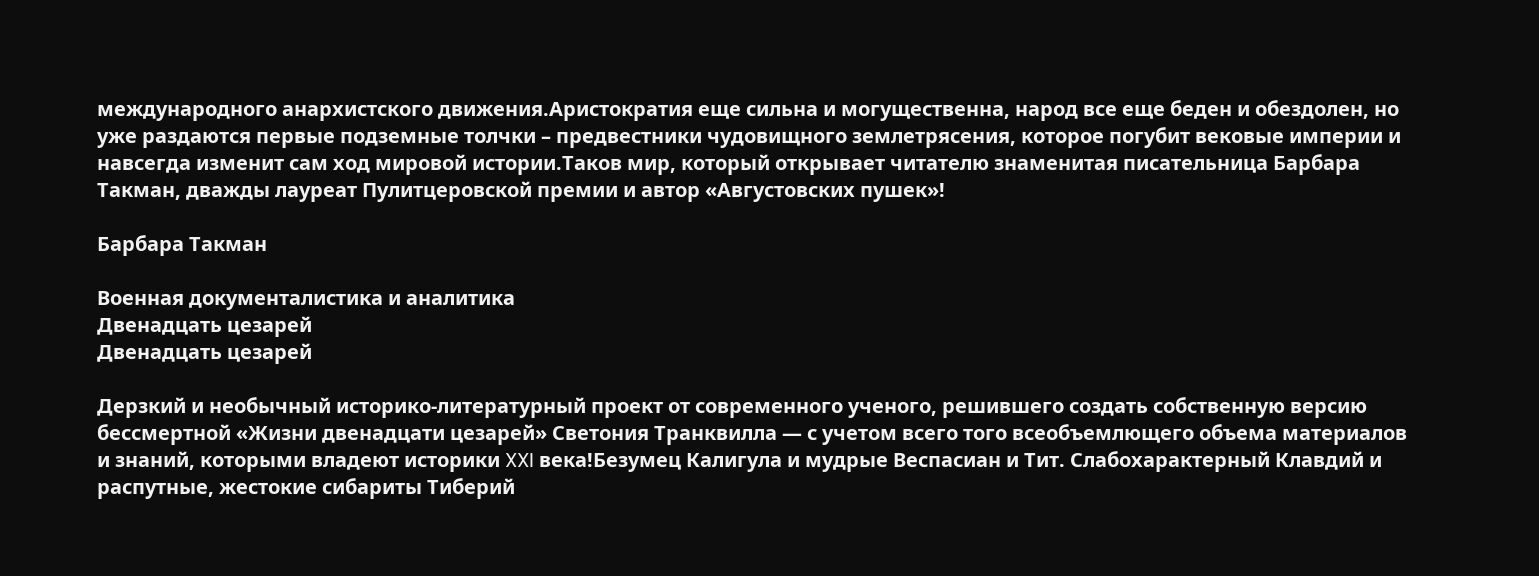международного анархистского движения.Аристократия еще сильна и могущественна, народ все еще беден и обездолен, но уже раздаются первые подземные толчки – предвестники чудовищного землетрясения, которое погубит вековые империи и навсегда изменит сам ход мировой истории.Таков мир, который открывает читателю знаменитая писательница Барбара Такман, дважды лауреат Пулитцеровской премии и автор «Августовских пушек»!

Барбара Такман

Военная документалистика и аналитика
Двенадцать цезарей
Двенадцать цезарей

Дерзкий и необычный историко-литературный проект от современного ученого, решившего создать собственную версию бессмертной «Жизни двенадцати цезарей» Светония Транквилла — с учетом всего того всеобъемлющего объема материалов и знаний, которыми владеют историки XXI века!Безумец Калигула и мудрые Веспасиан и Тит. Слабохарактерный Клавдий и распутные, жестокие сибариты Тиберий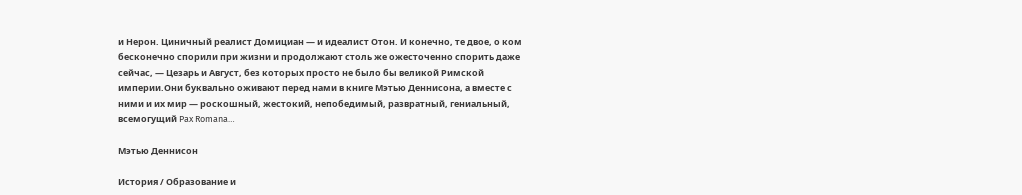и Нерон. Циничный реалист Домициан — и идеалист Отон. И конечно, те двое, о ком бесконечно спорили при жизни и продолжают столь же ожесточенно спорить даже сейчас, — Цезарь и Август, без которых просто не было бы великой Римской империи.Они буквально оживают перед нами в книге Мэтью Деннисона, а вместе с ними и их мир — роскошный, жестокий, непобедимый, развратный, гениальный, всемогущий Pax Romana…

Мэтью Деннисон

История / Образование и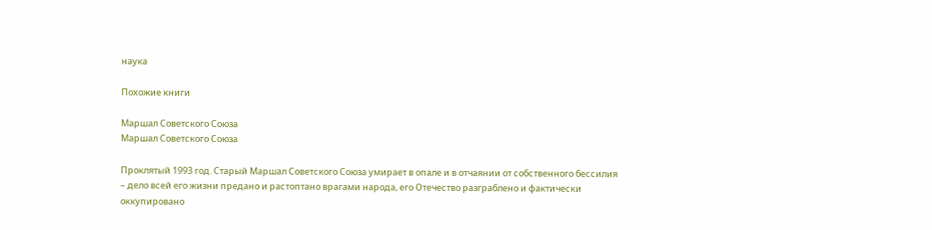наука

Похожие книги

Маршал Советского Союза
Маршал Советского Союза

Проклятый 1993 год. Старый Маршал Советского Союза умирает в опале и в отчаянии от собственного бессилия – дело всей его жизни предано и растоптано врагами народа, его Отечество разграблено и фактически оккупировано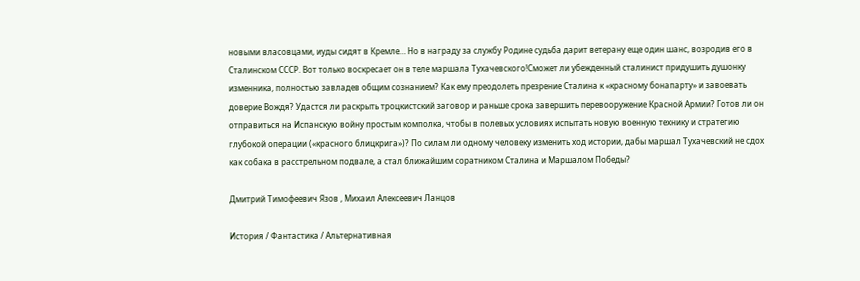новыми власовцами, иуды сидят в Кремле… Но в награду за службу Родине судьба дарит ветерану еще один шанс, возродив его в Сталинском СССР. Вот только воскресает он в теле маршала Тухачевского!Сможет ли убежденный сталинист придушить душонку изменника, полностью завладев общим сознанием? Как ему преодолеть презрение Сталина к «красному бонапарту» и завоевать доверие Вождя? Удастся ли раскрыть троцкистский заговор и раньше срока завершить перевооружение Красной Армии? Готов ли он отправиться на Испанскую войну простым комполка, чтобы в полевых условиях испытать новую военную технику и стратегию глубокой операции («красного блицкрига»)? По силам ли одному человеку изменить ход истории, дабы маршал Тухачевский не сдох как собака в расстрельном подвале, а стал ближайшим соратником Сталина и Маршалом Победы?

Дмитрий Тимофеевич Язов , Михаил Алексеевич Ланцов

История / Фантастика / Альтернативная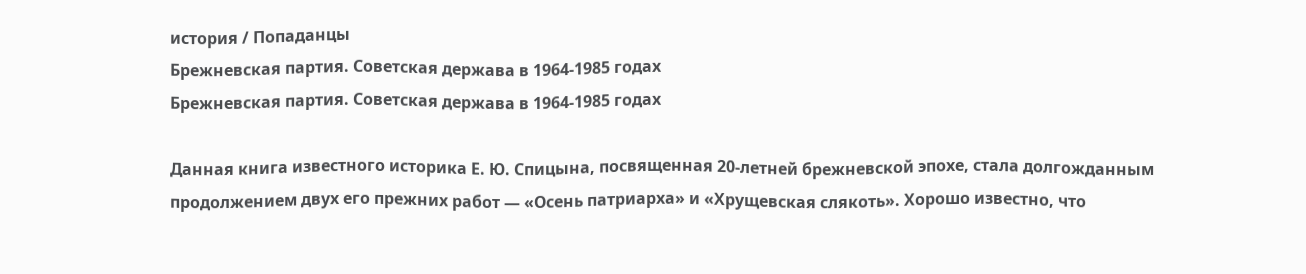история / Попаданцы
Брежневская партия. Советская держава в 1964-1985 годах
Брежневская партия. Советская держава в 1964-1985 годах

Данная книга известного историка Е. Ю. Спицына, посвященная 20-летней брежневской эпохе, стала долгожданным продолжением двух его прежних работ — «Осень патриарха» и «Хрущевская слякоть». Хорошо известно, что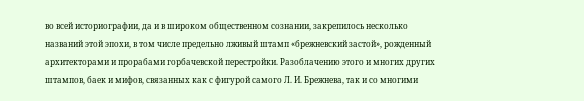во всей историографии, да и в широком общественном сознании, закрепилось несколько названий этой эпохи, в том числе предельно лживый штамп «брежневский застой», рожденный архитекторами и прорабами горбачевской перестройки. Разоблачению этого и многих других штампов, баек и мифов, связанных как с фигурой самого Л. И. Брежнева, так и со многими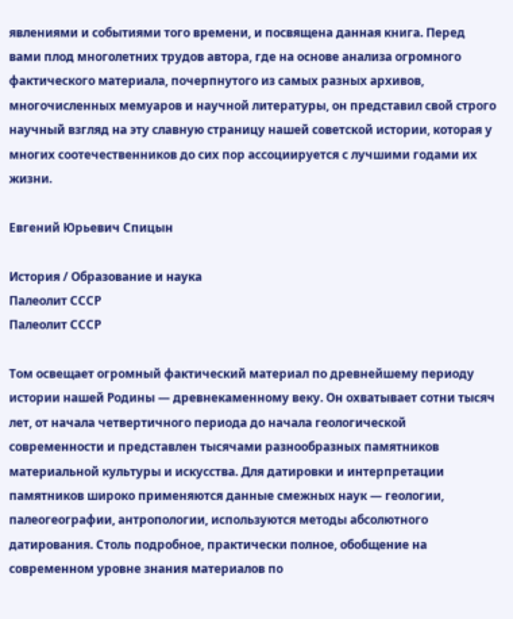явлениями и событиями того времени, и посвящена данная книга. Перед вами плод многолетних трудов автора, где на основе анализа огромного фактического материала, почерпнутого из самых разных архивов, многочисленных мемуаров и научной литературы, он представил свой строго научный взгляд на эту славную страницу нашей советской истории, которая у многих соотечественников до сих пор ассоциируется с лучшими годами их жизни.

Евгений Юрьевич Спицын

История / Образование и наука
Палеолит СССР
Палеолит СССР

Том освещает огромный фактический материал по древнейшему периоду истории нашей Родины — древнекаменному веку. Он охватывает сотни тысяч лет, от начала четвертичного периода до начала геологической современности и представлен тысячами разнообразных памятников материальной культуры и искусства. Для датировки и интерпретации памятников широко применяются данные смежных наук — геологии, палеогеографии, антропологии, используются методы абсолютного датирования. Столь подробное, практически полное, обобщение на современном уровне знания материалов по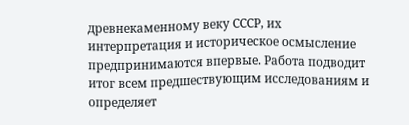древнекаменному веку СССР, их интерпретация и историческое осмысление предпринимаются впервые. Работа подводит итог всем предшествующим исследованиям и определяет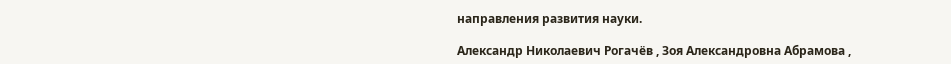направления развития науки.

Александр Николаевич Рогачёв , Зоя Александровна Абрамова ,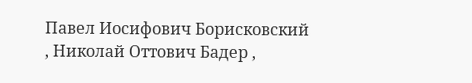Павел Иосифович Борисковский , Николай Оттович Бадер ,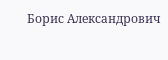Борис Александрович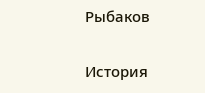Рыбаков

История